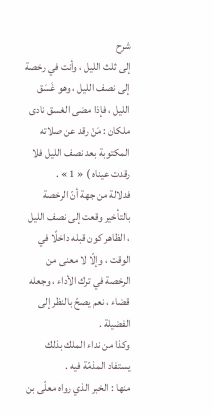شرح
إلى ثلث الليل ، وأنت في رخصة إلى نصف الليل ، وهو غَسَق الليل ، فإذا مضى الغسق نادى ملكان : مَنْ رقد عن صلاته المكتوبة بعد نصف الليل فلا رقدت عيناه ) « 1 » .
فدلالة من جهة أنّ الرخصة بالتأخير وقعت إلى نصف الليل ، الظاهر كون قبله داخلًا في الوقت ، وإلّا لا معنى من الرخصة في ترك الأداء ، وجعله قضاء ، نعم يصحّ بالنظر إلى الفضيلة .
وكذا من نداء الملك بذلك يستفاد المذمّة فيه .
منها : الخبر الذي رواه معلّى بن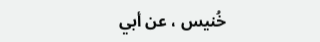خُنيس ، عن أبي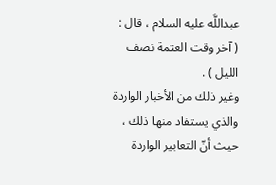عبداللَّه عليه السلام ، قال :
( آخر وقت العتمة نصف الليل ) .
وغير ذلك من الأخبار الواردة والذي يستفاد منها ذلك ، حيث أنّ التعابير الواردة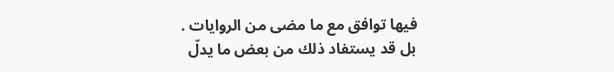فيها توافق مع ما مضى من الروايات .
بل قد يستفاد ذلك من بعض ما يدلّ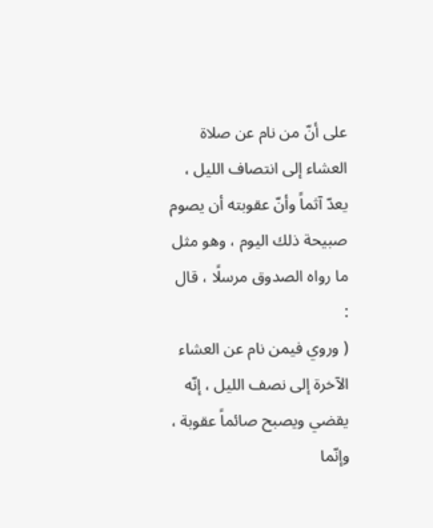على أنّ من نام عن صلاة العشاء إلى انتصاف الليل ، يعدّ آثماً وأنّ عقوبته أن يصوم صبيحة ذلك اليوم ، وهو مثل ما رواه الصدوق مرسلًا ، قال :
( وروي فيمن نام عن العشاء الآخرة إلى نصف الليل ، إنّه يقضي ويصبح صائماً عقوبة ، وإنّما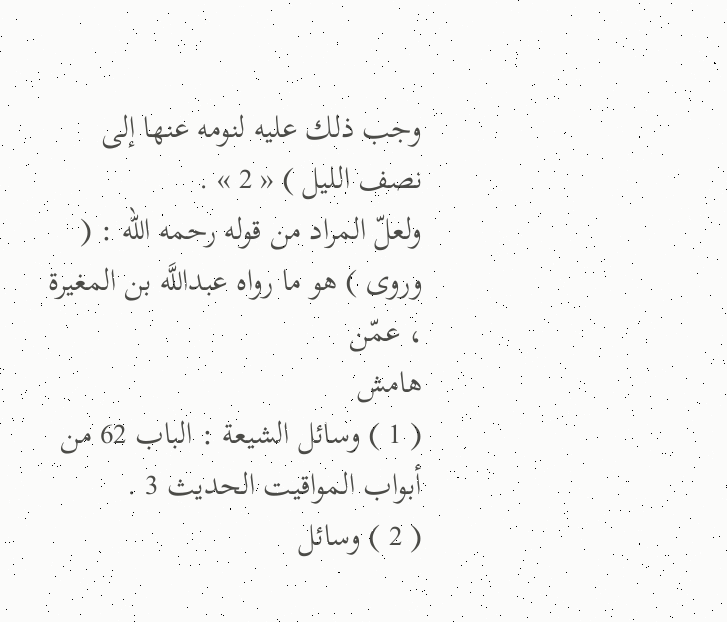وجب ذلك عليه لنومه عنها إلى نصف الليل ) « 2 » .
ولعلّ المراد من قوله رحمه الله : ( وروى ) هو ما رواه عبداللَّه بن المغيرة ، عمّن
هامش
( 1 ) وسائل الشيعة : الباب 62 من أبواب المواقيت الحديث 3 .
( 2 ) وسائل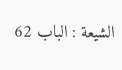الشيعة : الباب 62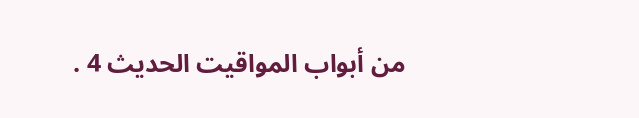من أبواب المواقيت الحديث 4 .